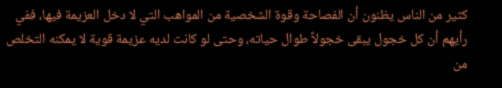كثير من الناس يظنون أن الفصاحة وقوة الشخصية من المواهب التي لا دخل العزيمة فيها، ففي رأيهم أن كل خجول يبقى خجولاً طوال حياته، وحتى لو كانت لديه عزيمة قوية لا يمكنه التخلص من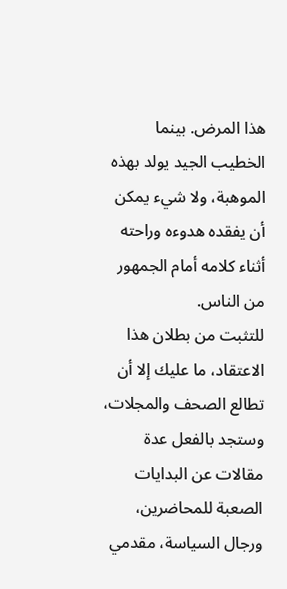هذا المرض. بينما الخطيب الجيد يولد بهذه الموهبة، ولا شيء يمكن أن يفقده هدوءه وراحته أثناء كلامه أمام الجمهور من الناس.
للتثبت من بطلان هذا الاعتقاد، ما عليك إلا أن تطالع الصحف والمجلات، وستجد بالفعل عدة مقالات عن البدايات الصعبة للمحاضرين، ورجال السياسة، مقدمي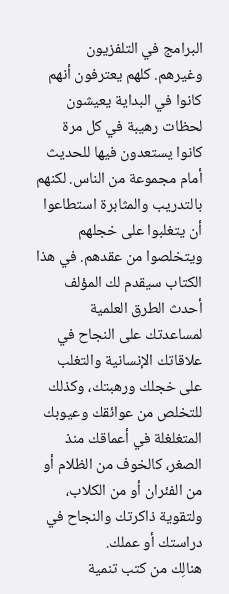البرامج في التلفزيون وغيرهم. كلهم يعترفون أنهم كانوا في البداية يعيشون لحظات رهيبة في كل مرة كانوا يستعدون فيها للحديث أمام مجموعة من الناس. لكنهم بالتدريب والمثابرة استطاعوا أن يتغلبوا على خجلهم ويتخلصوا من عقدهم. في هذا الكتاب سيقدم لك المؤلف أحدث الطرق العلمية لمساعدتك على النجاح في علاقاتك الإنسانية والتغلب على خجلك ورهبتك، وكذلك للتخلص من عوائقك وعيوبك المتغلغلة في أعماقك منذ الصغر، كالخوف من الظلام أو من الفئران أو من الكلاب، ولتقوية ذاكرتك والنجاح في دراستك أو عملك.
هنالِك من كتب تنمية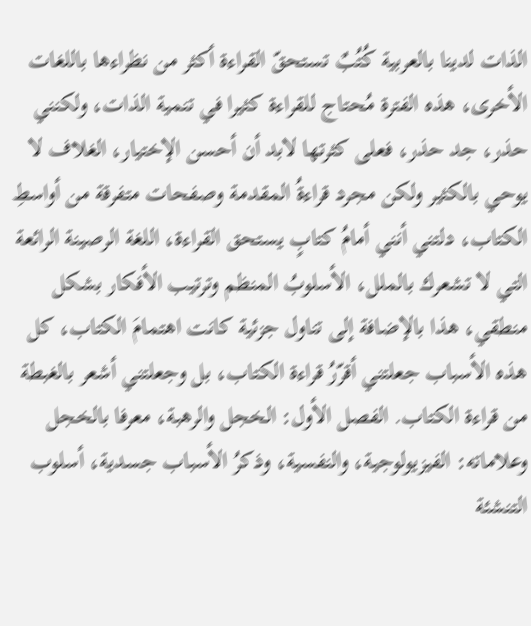الذات لدينا بالعربية كُتُبٌ تستحقّ القراءة أكثر من نظراءها باللغات الأخرى، هذه الفترة مُحتاج للقراءة كثيرا في تنمية الذات، ولكنني حذر، جد حذر، فعلى كثرتها لابد أن أحسن الإختيار، الغلاف لا يوحي بالكثير ولكن مجرد قراءةُ المقدمة وصفحات متفرقة من أواسطِ الكتاب، دلتني أنني أمامُ كتابٍ يستحق القراءة، اللغة الرصينة الرائعة التي لا تشعرك بالملل، الأسلوبُ المنظم وترتيب الأفكار بشكل منطقي، هذا بالإضافة إلى تناول جزئية كانت اهتمامَ الكتاب، كل هذه الأسباب جعلتني أقرّرُ قراءة الكتاب، بل وجعلتني أشعر بالغبطة من قراءة الكتاب. الفصل الأول: الخجل والرهبة، معرفا بالخجل وعلاماته: الفيزيولوجية، والنفسية، وذكرُ الأسباب جسدية، أسلوب التنشئة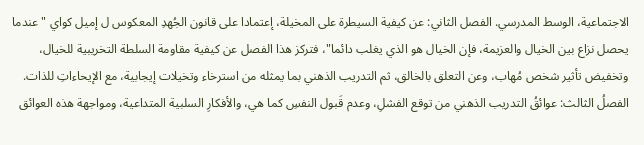الاجتماعية، الوسط المدرسي. الفصل الثاني: عن كيفية السيطرة على المخيلة، إعتمادا على قانون الجُهدِ المعكوس ل إميل كواي " عندما يحصل نزاع بين الخيال والعزيمة، فإن الخيال هو الذي يغلب دائما"، فتركز هذا الفصل عن كيفية مقاومة السلطة التخريبية للخيال، وتخفيض تأثير شخص مُهاب، وعن التعلق بالخالق، ثم التدريب الذهني بما يمثله من استرخاء وتخيلات إيجابية، مع الإيحاءاتِ للذات. الفصلُ الثالث: عوائقُ التدريب الذهني من توقع الفشلِ، وعدم قَبول النفسِ كما هي، والأفكارِ السلبية المتداعية، ومواجهة هذه العوائق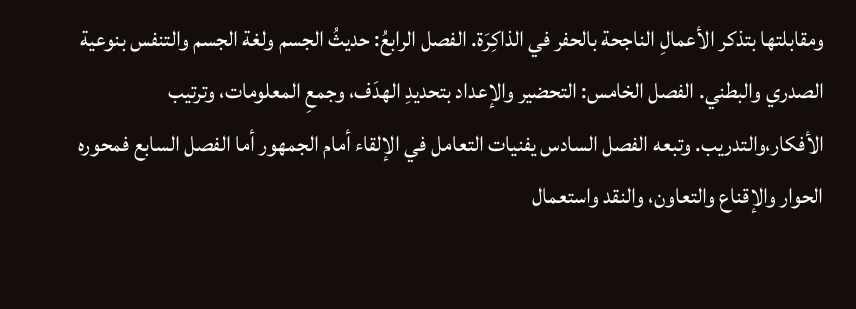ومقابلتها بتذكر الأعمالِ الناجحة بالحفر في الذاكِرَة. الفصل الرابعُ: حديثُ الجسم ولغة الجسم والتنفس بنوعية الصدري والبطني. الفصل الخامس: التحضير والإعداد بتحديدِ الهدَف، وجمعِ المعلومات، وترتيب الأفكار،والتدريب. وتبعه الفصل السادس يفنيات التعامل في الإلقاء أمام الجمهور أما الفصل السابع فمحوره الحوار والإقناع والتعاون، والنقد واستعمال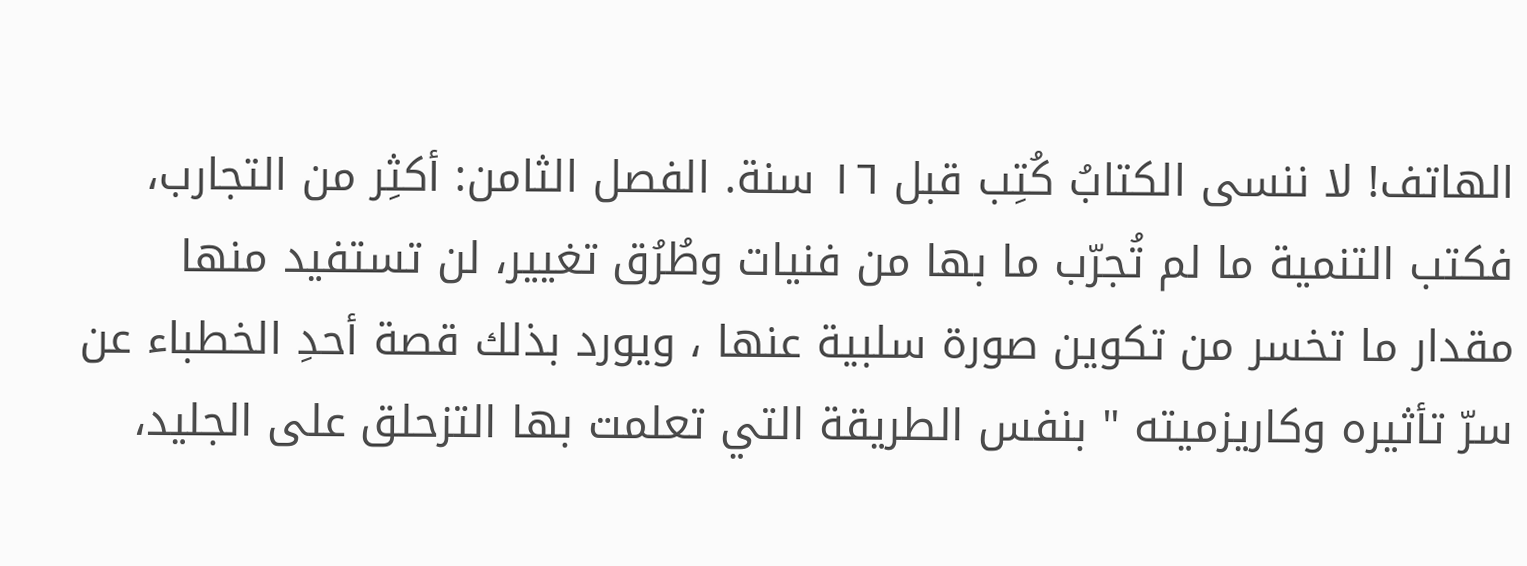الهاتف! لا ننسى الكتابُ كُتِب قبل ١٦ سنة. الفصل الثامن: أكثِر من التجارب، فكتب التنمية ما لم تُجرّب ما بها من فنيات وطُرُق تغيير، لن تستفيد منها مقدار ما تخسر من تكوين صورة سلبية عنها ، ويورد بذلك قصة أحدِ الخطباء عن سرّ تأثيره وكاريزميته " بنفس الطريقة التي تعلمت بها التزحلق على الجليد،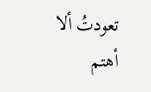تعودتُ ألا أهتم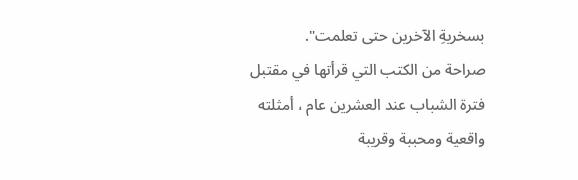بسخريةِ الآخرين حتى تعلمت".
صراحة من الكتب التي قرأتها في مقتبل فترة الشباب عند العشرين عام ، أمثلته واقعية ومحببة وقريبة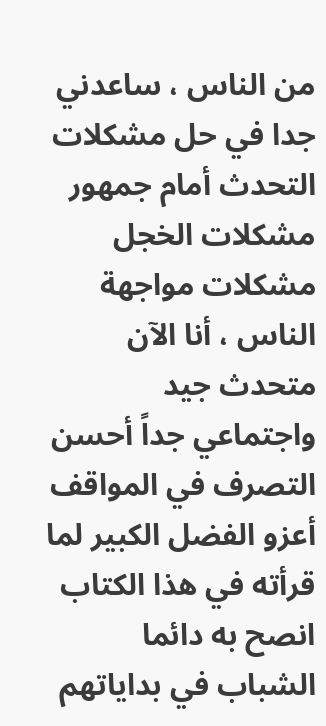من الناس ، ساعدني جدا في حل مشكلات التحدث أمام جمهور مشكلات الخجل مشكلات مواجهة الناس ، أنا الآن متحدث جيد واجتماعي جداً أحسن التصرف في المواقف أعزو الفضل الكبير لما قرأته في هذا الكتاب انصح به دائما الشباب في بداياتهم